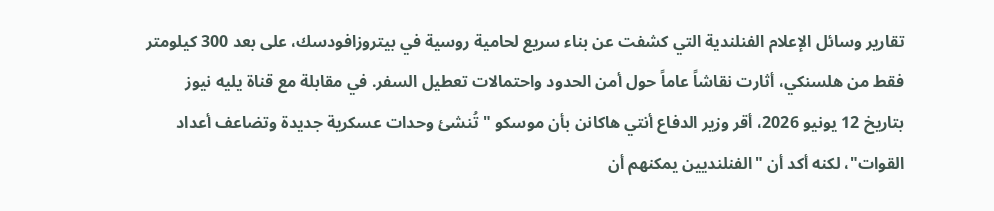تقارير وسائل الإعلام الفنلندية التي كشفت عن بناء سريع لحامية روسية في بيتروزافودسك، على بعد 300 كيلومتر فقط من هلسنكي، أثارت نقاشاً عاماً حول أمن الحدود واحتمالات تعطيل السفر. في مقابلة مع قناة يليه نيوز بتاريخ 12 يونيو 2026، أقر وزير الدفاع أنتي هاكانن بأن موسكو "تُنشئ وحدات عسكرية جديدة وتضاعف أعداد القوات"، لكنه أكد أن "الفنلنديين يمكنهم أن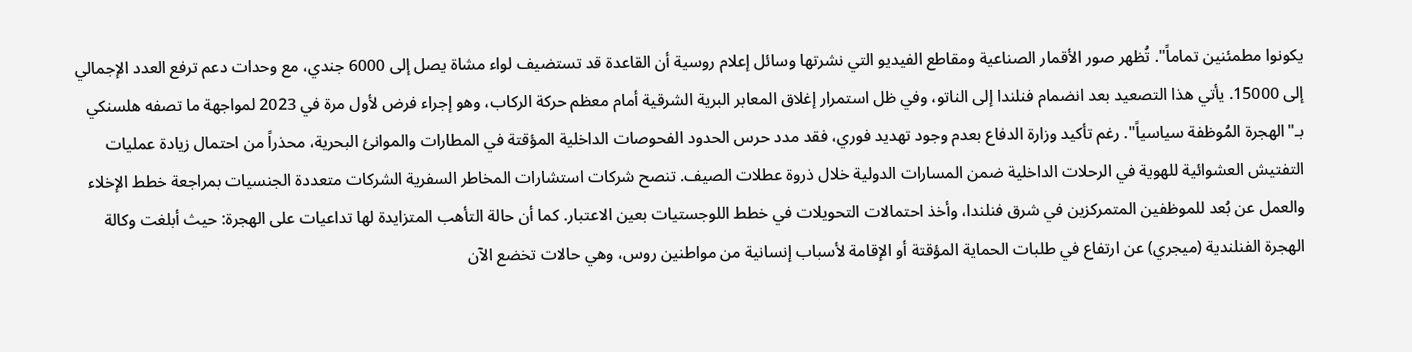يكونوا مطمئنين تماماً". تُظهر صور الأقمار الصناعية ومقاطع الفيديو التي نشرتها وسائل إعلام روسية أن القاعدة قد تستضيف لواء مشاة يصل إلى 6000 جندي، مع وحدات دعم ترفع العدد الإجمالي إلى 15000. يأتي هذا التصعيد بعد انضمام فنلندا إلى الناتو، وفي ظل استمرار إغلاق المعابر البرية الشرقية أمام معظم حركة الركاب، وهو إجراء فرض لأول مرة في 2023 لمواجهة ما تصفه هلسنكي بـ"الهجرة المُوظفة سياسياً". رغم تأكيد وزارة الدفاع بعدم وجود تهديد فوري، فقد مدد حرس الحدود الفحوصات الداخلية المؤقتة في المطارات والموانئ البحرية، محذراً من احتمال زيادة عمليات التفتيش العشوائية للهوية في الرحلات الداخلية ضمن المسارات الدولية خلال ذروة عطلات الصيف. تنصح شركات استشارات المخاطر السفرية الشركات متعددة الجنسيات بمراجعة خطط الإخلاء والعمل عن بُعد للموظفين المتمركزين في شرق فنلندا، وأخذ احتمالات التحويلات في خطط اللوجستيات بعين الاعتبار. كما أن حالة التأهب المتزايدة لها تداعيات على الهجرة: حيث أبلغت وكالة الهجرة الفنلندية (ميجري) عن ارتفاع في طلبات الحماية المؤقتة أو الإقامة لأسباب إنسانية من مواطنين روس، وهي حالات تخضع الآن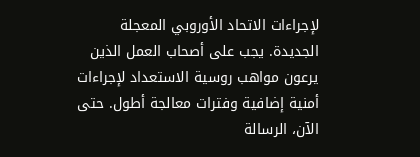لإجراءات الاتحاد الأوروبي المعجلة الجديدة. يجب على أصحاب العمل الذين يرعون مواهب روسية الاستعداد لإجراءات أمنية إضافية وفترات معالجة أطول. حتى الآن، الرسالة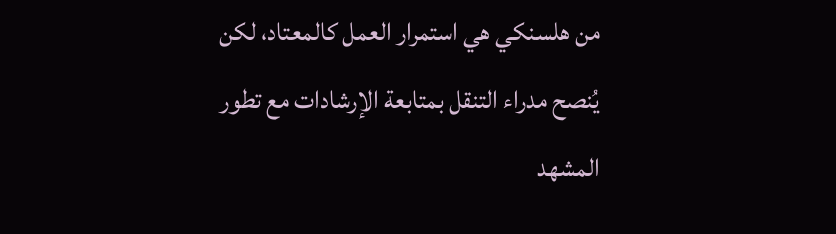من هلسنكي هي استمرار العمل كالمعتاد، لكن يُنصح مدراء التنقل بمتابعة الإرشادات مع تطور المشهد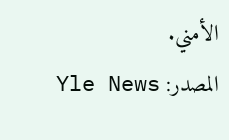الأمني.
المصدر: Yle News